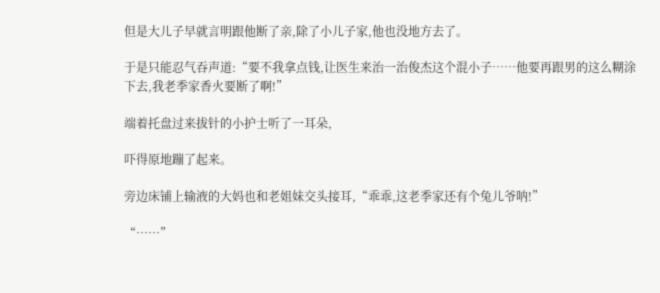但是大儿子早就言明跟他断了亲,除了小儿子家,他也没地方去了。

于是只能忍气吞声道:“要不我拿点钱,让医生来治一治俊杰这个混小子……他要再跟男的这么糊涂下去,我老季家香火要断了啊!”

端着托盘过来拔针的小护士听了一耳朵,

吓得原地蹦了起来。

旁边床铺上输液的大妈也和老姐妹交头接耳,“乖乖,这老季家还有个兔儿爷呐!”

“……”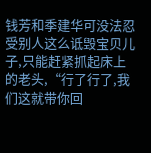钱芳和季建华可没法忍受别人这么诋毁宝贝儿子,只能赶紧抓起床上的老头,“行了行了,我们这就带你回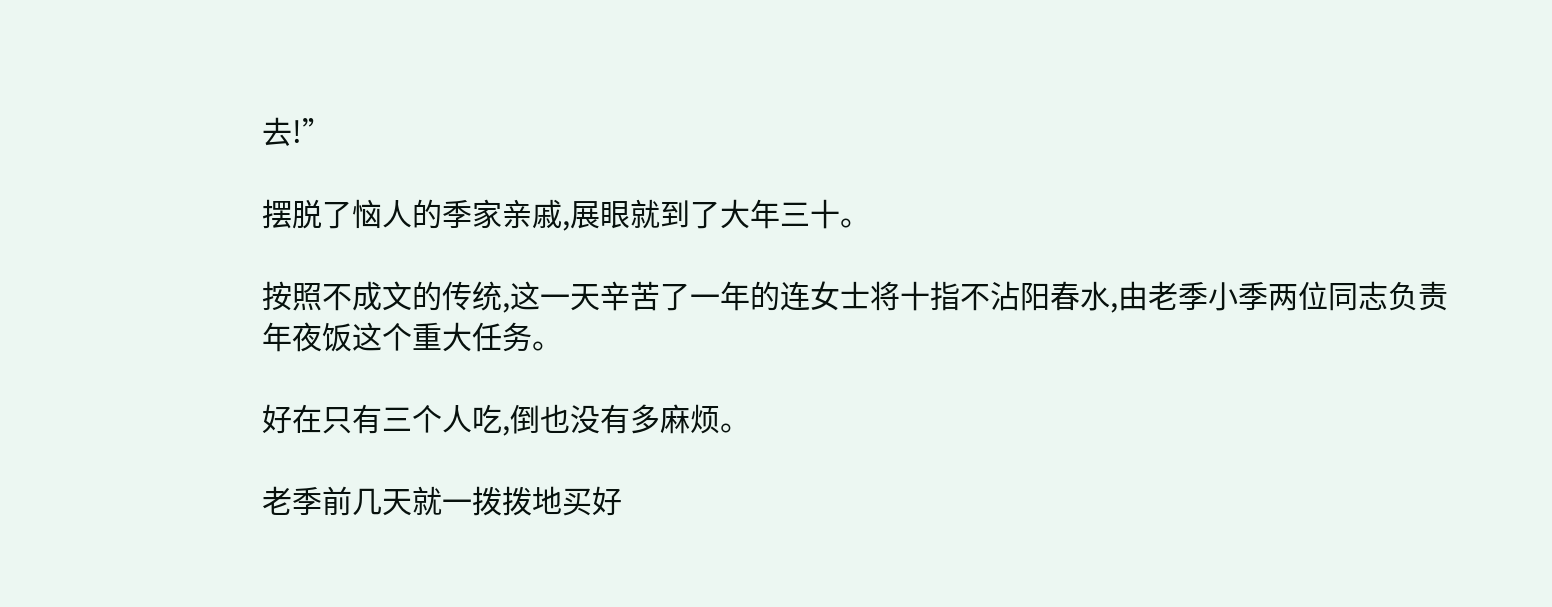去!”

摆脱了恼人的季家亲戚,展眼就到了大年三十。

按照不成文的传统,这一天辛苦了一年的连女士将十指不沾阳春水,由老季小季两位同志负责年夜饭这个重大任务。

好在只有三个人吃,倒也没有多麻烦。

老季前几天就一拨拨地买好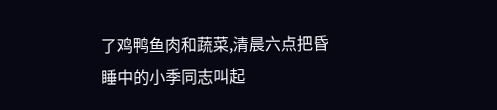了鸡鸭鱼肉和蔬菜,清晨六点把昏睡中的小季同志叫起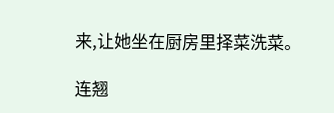来,让她坐在厨房里择菜洗菜。

连翘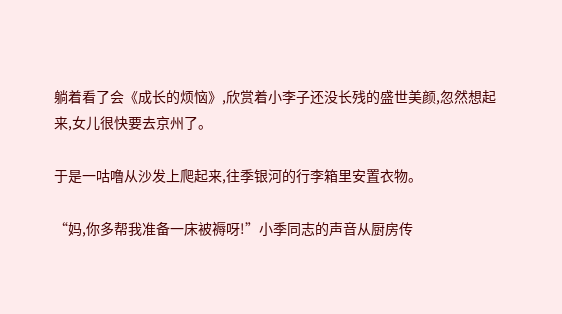躺着看了会《成长的烦恼》,欣赏着小李子还没长残的盛世美颜,忽然想起来,女儿很快要去京州了。

于是一咕噜从沙发上爬起来,往季银河的行李箱里安置衣物。

“妈,你多帮我准备一床被褥呀!”小季同志的声音从厨房传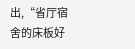出,“省厅宿舍的床板好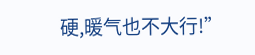硬,暖气也不大行!”